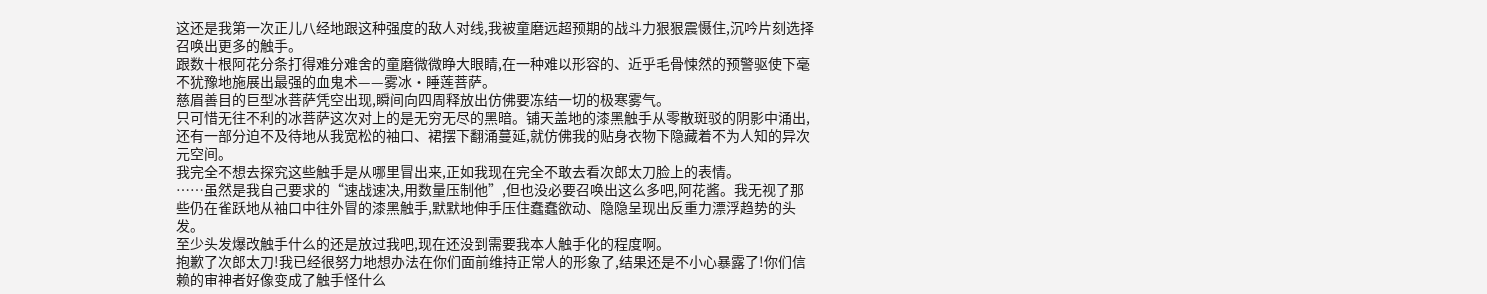这还是我第一次正儿八经地跟这种强度的敌人对线,我被童磨远超预期的战斗力狠狠震慑住,沉吟片刻选择召唤出更多的触手。
跟数十根阿花分条打得难分难舍的童磨微微睁大眼睛,在一种难以形容的、近乎毛骨悚然的预警驱使下毫不犹豫地施展出最强的血鬼术——雾冰·睡莲菩萨。
慈眉善目的巨型冰菩萨凭空出现,瞬间向四周释放出仿佛要冻结一切的极寒雾气。
只可惜无往不利的冰菩萨这次对上的是无穷无尽的黑暗。铺天盖地的漆黑触手从零散斑驳的阴影中涌出,还有一部分迫不及待地从我宽松的袖口、裙摆下翻涌蔓延,就仿佛我的贴身衣物下隐藏着不为人知的异次元空间。
我完全不想去探究这些触手是从哪里冒出来,正如我现在完全不敢去看次郎太刀脸上的表情。
……虽然是我自己要求的“速战速决,用数量压制他”,但也没必要召唤出这么多吧,阿花酱。我无视了那些仍在雀跃地从袖口中往外冒的漆黑触手,默默地伸手压住蠢蠢欲动、隐隐呈现出反重力漂浮趋势的头发。
至少头发爆改触手什么的还是放过我吧,现在还没到需要我本人触手化的程度啊。
抱歉了次郎太刀!我已经很努力地想办法在你们面前维持正常人的形象了,结果还是不小心暴露了!你们信赖的审神者好像变成了触手怪什么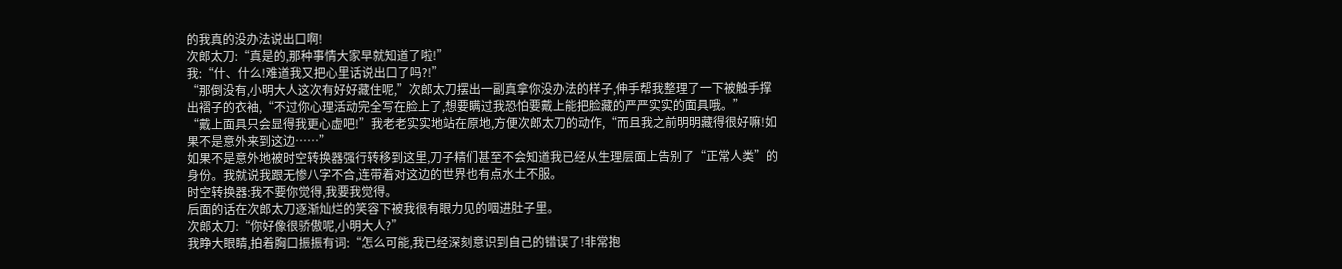的我真的没办法说出口啊!
次郎太刀:“真是的,那种事情大家早就知道了啦!”
我:“什、什么!难道我又把心里话说出口了吗?!”
“那倒没有,小明大人这次有好好藏住呢,”次郎太刀摆出一副真拿你没办法的样子,伸手帮我整理了一下被触手撑出褶子的衣袖,“不过你心理活动完全写在脸上了,想要瞒过我恐怕要戴上能把脸藏的严严实实的面具哦。”
“戴上面具只会显得我更心虚吧!”我老老实实地站在原地,方便次郎太刀的动作,“而且我之前明明藏得很好嘛!如果不是意外来到这边……”
如果不是意外地被时空转换器强行转移到这里,刀子精们甚至不会知道我已经从生理层面上告别了“正常人类”的身份。我就说我跟无惨八字不合,连带着对这边的世界也有点水土不服。
时空转换器:我不要你觉得,我要我觉得。
后面的话在次郎太刀逐渐灿烂的笑容下被我很有眼力见的咽进肚子里。
次郎太刀:“你好像很骄傲呢,小明大人?”
我睁大眼睛,拍着胸口振振有词:“怎么可能,我已经深刻意识到自己的错误了!非常抱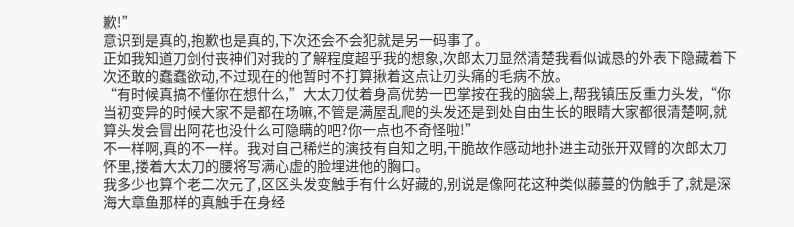歉!”
意识到是真的,抱歉也是真的,下次还会不会犯就是另一码事了。
正如我知道刀剑付丧神们对我的了解程度超乎我的想象,次郎太刀显然清楚我看似诚恳的外表下隐藏着下次还敢的蠢蠢欲动,不过现在的他暂时不打算揪着这点让刃头痛的毛病不放。
“有时候真搞不懂你在想什么,”大太刀仗着身高优势一巴掌按在我的脑袋上,帮我镇压反重力头发,“你当初变异的时候大家不是都在场嘛,不管是满屋乱爬的头发还是到处自由生长的眼睛大家都很清楚啊,就算头发会冒出阿花也没什么可隐瞒的吧?你一点也不奇怪啦!”
不一样啊,真的不一样。我对自己稀烂的演技有自知之明,干脆故作感动地扑进主动张开双臂的次郎太刀怀里,搂着大太刀的腰将写满心虚的脸埋进他的胸口。
我多少也算个老二次元了,区区头发变触手有什么好藏的,别说是像阿花这种类似藤蔓的伪触手了,就是深海大章鱼那样的真触手在身经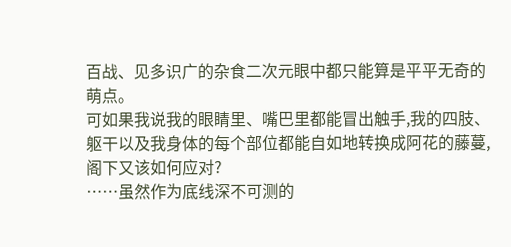百战、见多识广的杂食二次元眼中都只能算是平平无奇的萌点。
可如果我说我的眼睛里、嘴巴里都能冒出触手,我的四肢、躯干以及我身体的每个部位都能自如地转换成阿花的藤蔓,阁下又该如何应对?
……虽然作为底线深不可测的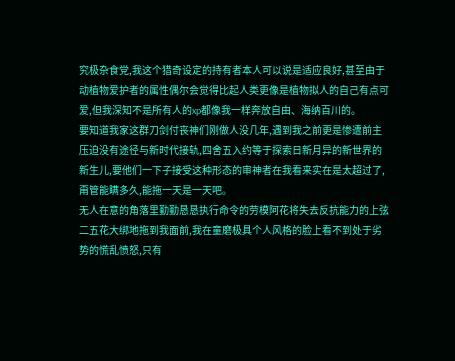究极杂食党,我这个猎奇设定的持有者本人可以说是适应良好,甚至由于动植物爱护者的属性偶尔会觉得比起人类更像是植物拟人的自己有点可爱,但我深知不是所有人的xp都像我一样奔放自由、海纳百川的。
要知道我家这群刀剑付丧神们刚做人没几年,遇到我之前更是惨遭前主压迫没有途径与新时代接轨,四舍五入约等于探索日新月异的新世界的新生儿,要他们一下子接受这种形态的审神者在我看来实在是太超过了,甭管能瞒多久,能拖一天是一天吧。
无人在意的角落里勤勤恳恳执行命令的劳模阿花将失去反抗能力的上弦二五花大绑地拖到我面前,我在童磨极具个人风格的脸上看不到处于劣势的慌乱愤怒,只有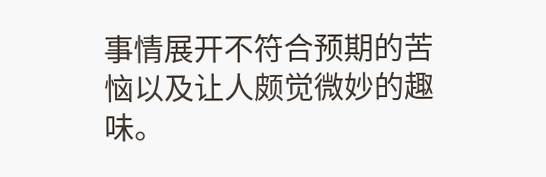事情展开不符合预期的苦恼以及让人颇觉微妙的趣味。